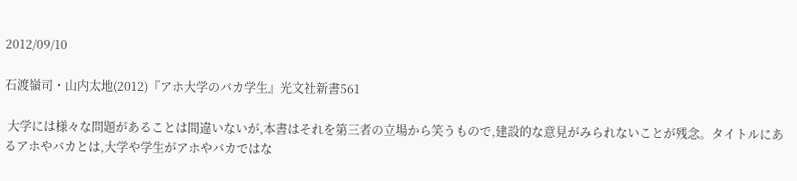2012/09/10

石渡嶺司・山内太地(2012)『アホ大学のバカ学生』光文社新書561

 大学には様々な問題があることは間違いないが,本書はそれを第三者の立場から笑うもので,建設的な意見がみられないことが残念。タイトルにあるアホやバカとは,大学や学生がアホやバカではな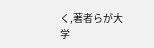く,著者らが大学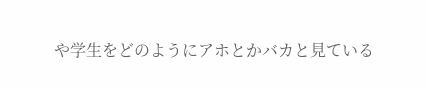や学生をどのようにアホとかバカと見ている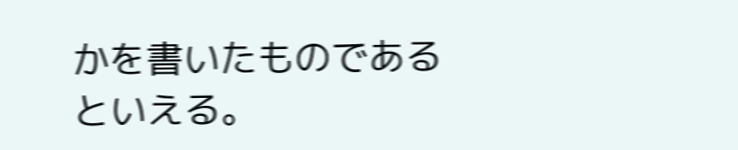かを書いたものであるといえる。